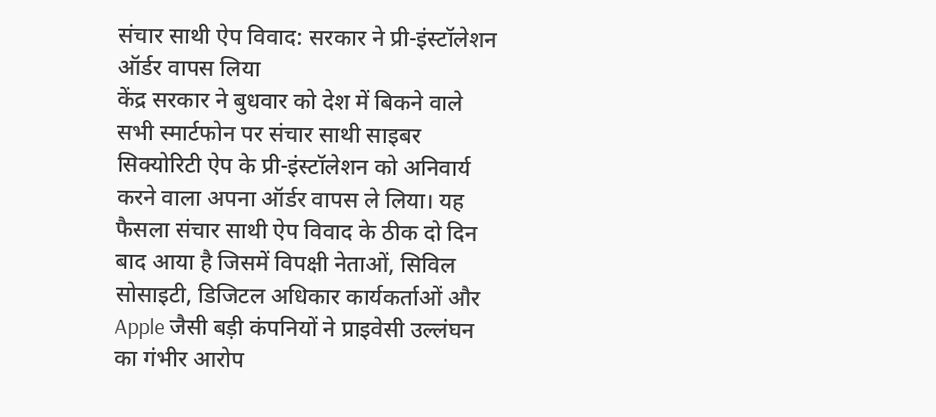संचार साथी ऐप विवाद: सरकार ने प्री-इंस्टॉलेशन ऑर्डर वापस लिया
केंद्र सरकार ने बुधवार को देश में बिकने वाले सभी स्मार्टफोन पर संचार साथी साइबर सिक्योरिटी ऐप के प्री-इंस्टॉलेशन को अनिवार्य करने वाला अपना ऑर्डर वापस ले लिया। यह फैसला संचार साथी ऐप विवाद के ठीक दो दिन बाद आया है जिसमें विपक्षी नेताओं, सिविल सोसाइटी, डिजिटल अधिकार कार्यकर्ताओं और Apple जैसी बड़ी कंपनियों ने प्राइवेसी उल्लंघन का गंभीर आरोप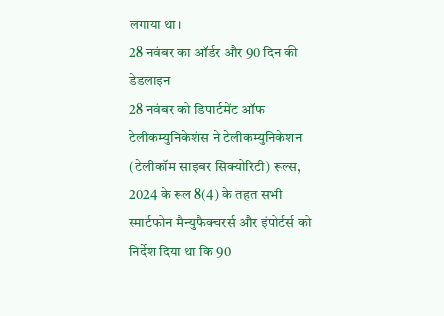लगाया था।
28 नवंबर का ऑर्डर और 90 दिन की डेडलाइन
28 नवंबर को डिपार्टमेंट ऑफ टेलीकम्युनिकेशंस ने टेलीकम्युनिकेशन (टेलीकॉम साइबर सिक्योरिटी) रूल्स, 2024 के रूल 8(4) के तहत सभी स्मार्टफोन मैन्युफैक्चरर्स और इंपोर्टर्स को निर्देश दिया था कि 90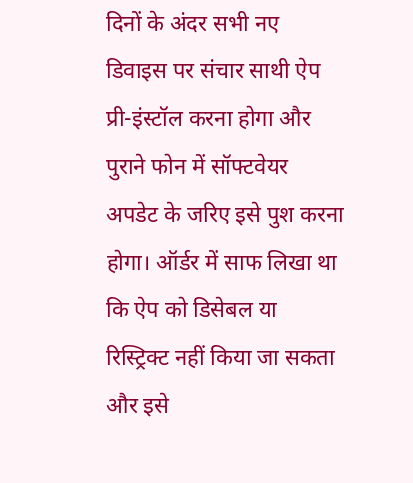दिनों के अंदर सभी नए डिवाइस पर संचार साथी ऐप प्री-इंस्टॉल करना होगा और पुराने फोन में सॉफ्टवेयर अपडेट के जरिए इसे पुश करना होगा। ऑर्डर में साफ लिखा था कि ऐप को डिसेबल या रिस्ट्रिक्ट नहीं किया जा सकता और इसे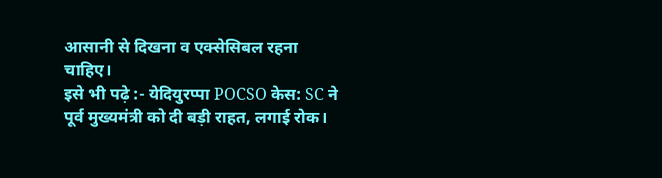आसानी से दिखना व एक्सेसिबल रहना चाहिए।
इसे भी पढ़े :- येदियुरप्पा POCSO केस: SC ने पूर्व मुख्यमंत्री को दी बड़ी राहत, लगाई रोक।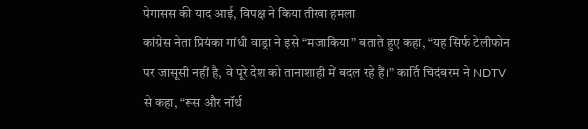पेगासस की याद आई, विपक्ष ने किया तीखा हमला
कांग्रेस नेता प्रियंका गांधी वाड्रा ने इसे “मजाकिया” बताते हुए कहा, “यह सिर्फ टेलीफोन पर जासूसी नहीं है, वे पूरे देश को तानाशाही में बदल रहे हैं।” कार्ति चिदंबरम ने NDTV से कहा, “रूस और नॉर्थ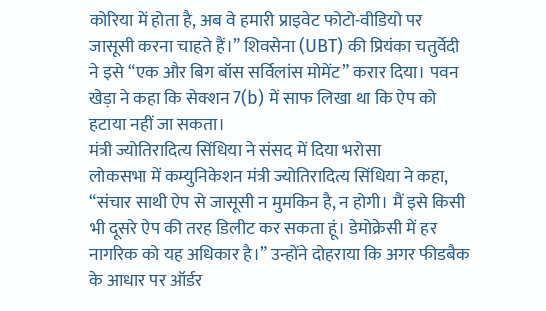कोरिया में होता है, अब वे हमारी प्राइवेट फोटो-वीडियो पर जासूसी करना चाहते हैं।” शिवसेना (UBT) की प्रियंका चतुर्वेदी ने इसे “एक और बिग बॉस सर्विलांस मोमेंट” करार दिया। पवन खेड़ा ने कहा कि सेक्शन 7(b) में साफ लिखा था कि ऐप को हटाया नहीं जा सकता।
मंत्री ज्योतिरादित्य सिंधिया ने संसद में दिया भरोसा
लोकसभा में कम्युनिकेशन मंत्री ज्योतिरादित्य सिंधिया ने कहा, “संचार साथी ऐप से जासूसी न मुमकिन है, न होगी। मैं इसे किसी भी दूसरे ऐप की तरह डिलीट कर सकता हूं। डेमोक्रेसी में हर नागरिक को यह अधिकार है।” उन्होंने दोहराया कि अगर फीडबैक के आधार पर ऑर्डर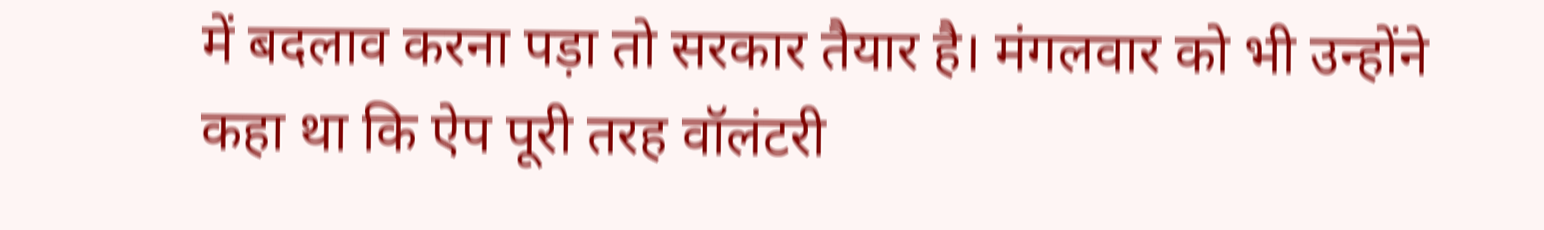में बदलाव करना पड़ा तो सरकार तैयार है। मंगलवार को भी उन्होंने कहा था कि ऐप पूरी तरह वॉलंटरी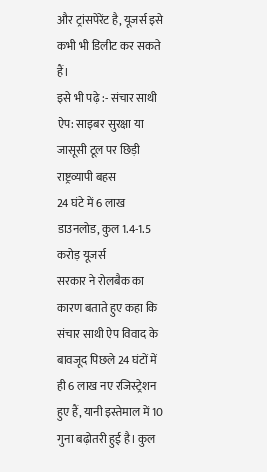और ट्रांसपेरेंट है, यूजर्स इसे कभी भी डिलीट कर सकते हैं।
इसे भी पढ़े :- संचार साथी ऐप: साइबर सुरक्षा या जासूसी टूल पर छिड़ी राष्ट्रव्यापी बहस
24 घंटे में 6 लाख डाउनलोड, कुल 1.4-1.5 करोड़ यूजर्स
सरकार ने रोलबैक का कारण बताते हुए कहा कि संचार साथी ऐप विवाद के बावजूद पिछले 24 घंटों में ही 6 लाख नए रजिस्ट्रेशन हुए हैं, यानी इस्तेमाल में 10 गुना बढ़ोतरी हुई है। कुल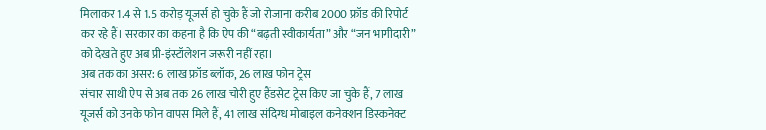मिलाकर 1.4 से 1.5 करोड़ यूजर्स हो चुके हैं जो रोजाना करीब 2000 फ्रॉड की रिपोर्ट कर रहे हैं। सरकार का कहना है कि ऐप की “बढ़ती स्वीकार्यता” और “जन भागीदारी” को देखते हुए अब प्री-इंस्टॉलेशन जरूरी नहीं रहा।
अब तक का असर: 6 लाख फ्रॉड ब्लॉक, 26 लाख फोन ट्रेस
संचार साथी ऐप से अब तक 26 लाख चोरी हुए हैंडसेट ट्रेस किए जा चुके हैं, 7 लाख यूजर्स को उनके फोन वापस मिले हैं, 41 लाख संदिग्ध मोबाइल कनेक्शन डिस्कनेक्ट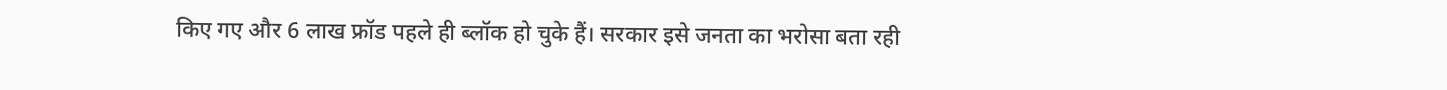किए गए और 6 लाख फ्रॉड पहले ही ब्लॉक हो चुके हैं। सरकार इसे जनता का भरोसा बता रही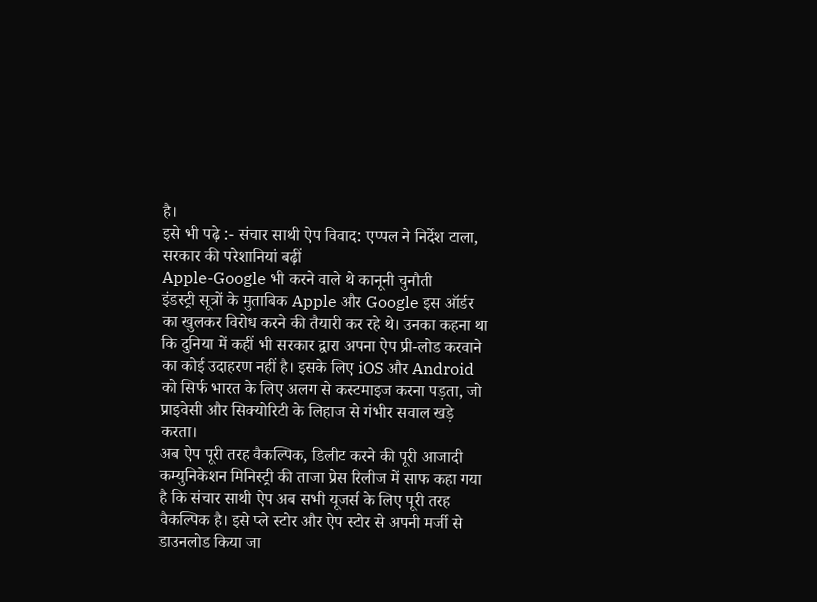है।
इसे भी पढ़े :- संचार साथी ऐप विवाद: एप्पल ने निर्देश टाला, सरकार की परेशानियां बढ़ीं
Apple-Google भी करने वाले थे कानूनी चुनौती
इंडस्ट्री सूत्रों के मुताबिक Apple और Google इस ऑर्डर का खुलकर विरोध करने की तैयारी कर रहे थे। उनका कहना था कि दुनिया में कहीं भी सरकार द्वारा अपना ऐप प्री-लोड करवाने का कोई उदाहरण नहीं है। इसके लिए iOS और Android को सिर्फ भारत के लिए अलग से कस्टमाइज करना पड़ता, जो प्राइवेसी और सिक्योरिटी के लिहाज से गंभीर सवाल खड़े करता।
अब ऐप पूरी तरह वैकल्पिक, डिलीट करने की पूरी आजादी
कम्युनिकेशन मिनिस्ट्री की ताजा प्रेस रिलीज में साफ कहा गया है कि संचार साथी ऐप अब सभी यूजर्स के लिए पूरी तरह वैकल्पिक है। इसे प्ले स्टोर और ऐप स्टोर से अपनी मर्जी से डाउनलोड किया जा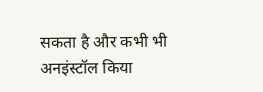सकता है और कभी भी अनइंस्टॉल किया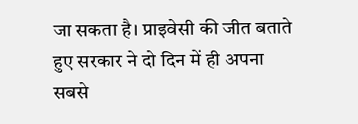जा सकता है। प्राइवेसी की जीत बताते हुए सरकार ने दो दिन में ही अपना सबसे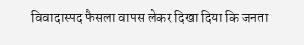विवादास्पद फैसला वापस लेकर दिखा दिया कि जनता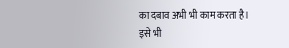का दबाव अभी भी काम करता है।
इसे भी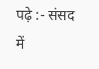पढ़े :- संसद में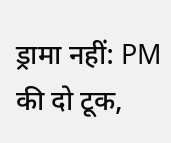ड्रामा नहीं: PM की दो टूक,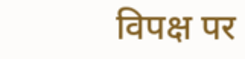विपक्ष पर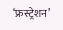‘फ्रस्ट्रेशन’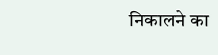निकालने का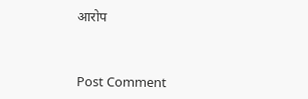आरोप



Post Comment